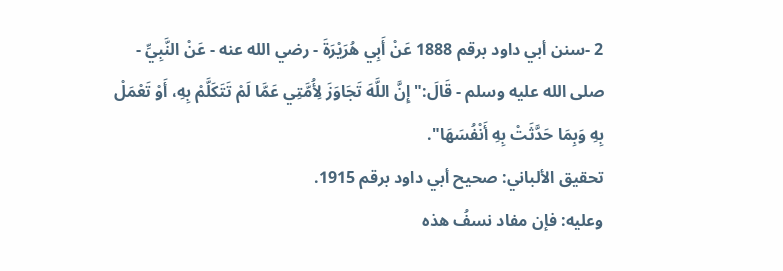2 -سنن أبي داود برقم 1888 عَنْ أَبِي هُرَيْرَةَ - رضي الله عنه - عَنْ النَّبِيِّ - صلى الله عليه وسلم - قَالَ:"إِنَّ اللَّهَ تَجَاوَزَ لِأُمَّتِي عَمَّا لَمْ تَتَكَلَّمْ بِهِ، أَوْ تَعْمَلْ بِهِ وَبِمَا حَدَّثَتْ بِهِ أَنْفُسَهَا".
تحقيق الألباني: صحيح أبي داود برقم 1915.
وعليه: فإن مفاد نسفُ هذه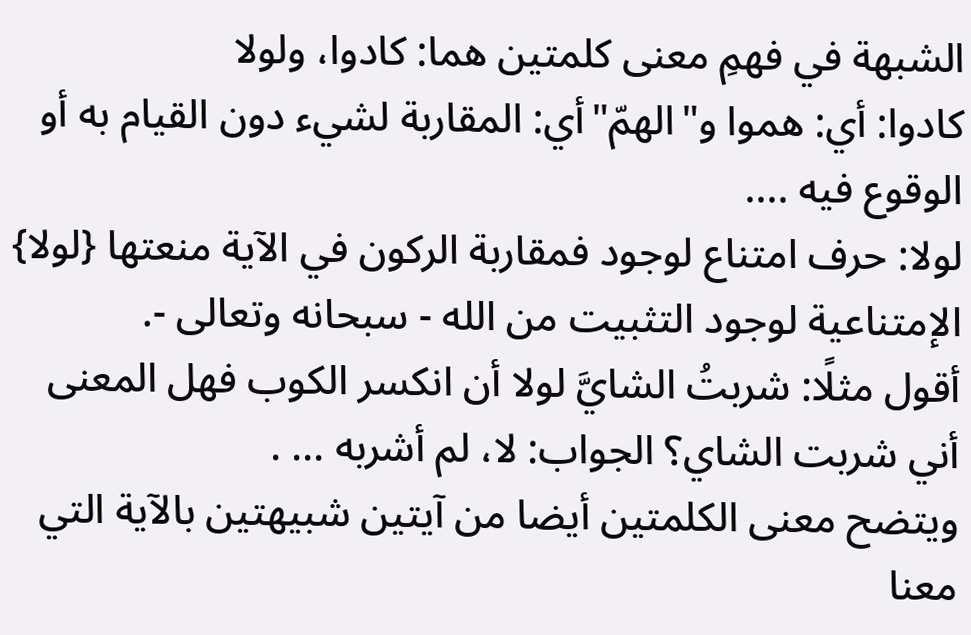الشبهة في فهمِ معنى كلمتين هما: كادوا، ولولا
كادوا: أي: هموا و"الهمّ"أي: المقاربة لشيء دون القيام به أو الوقوع فيه ....
لولا: حرف امتناع لوجود فمقاربة الركون في الآية منعتها {لولا} الإمتناعية لوجود التثبيت من الله - سبحانه وتعالى -.
أقول مثلًا: شربتُ الشايَّ لولا أن انكسر الكوب فهل المعنى أني شربت الشاي؟ الجواب: لا، لم أشربه ... .
ويتضح معنى الكلمتين أيضا من آيتين شبيهتين بالآية التي معنا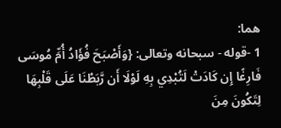هما:
1 -قوله - سبحانه وتعالى: {وَأَصْبَحَ فُؤَادُ أُمِّ مُوسَى فَارِغًا إِن كَادَتْ لَتُبْدِي بِهِ لَوْلَا أَن رَّبَطْنَا عَلَى قَلْبِهَا لِتَكُونَ مِنَ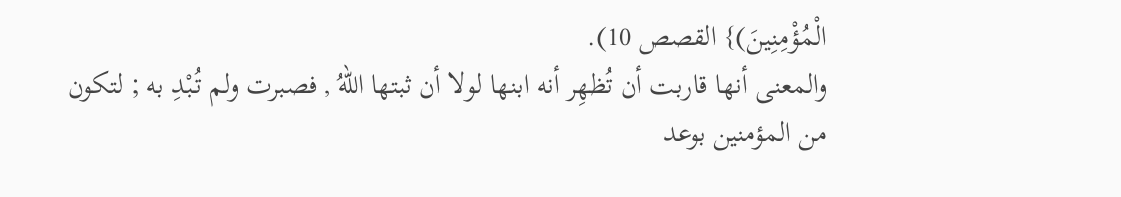الْمُؤْمِنِينَ)} القصص 10).
والمعنى أنها قاربت أن تُظهِر أنه ابنها لولا أن ثبتها اللهُ , فصبرت ولم تُبْدِ به ; لتكون من المؤمنين بوعد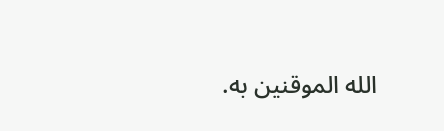الله الموقنين به.